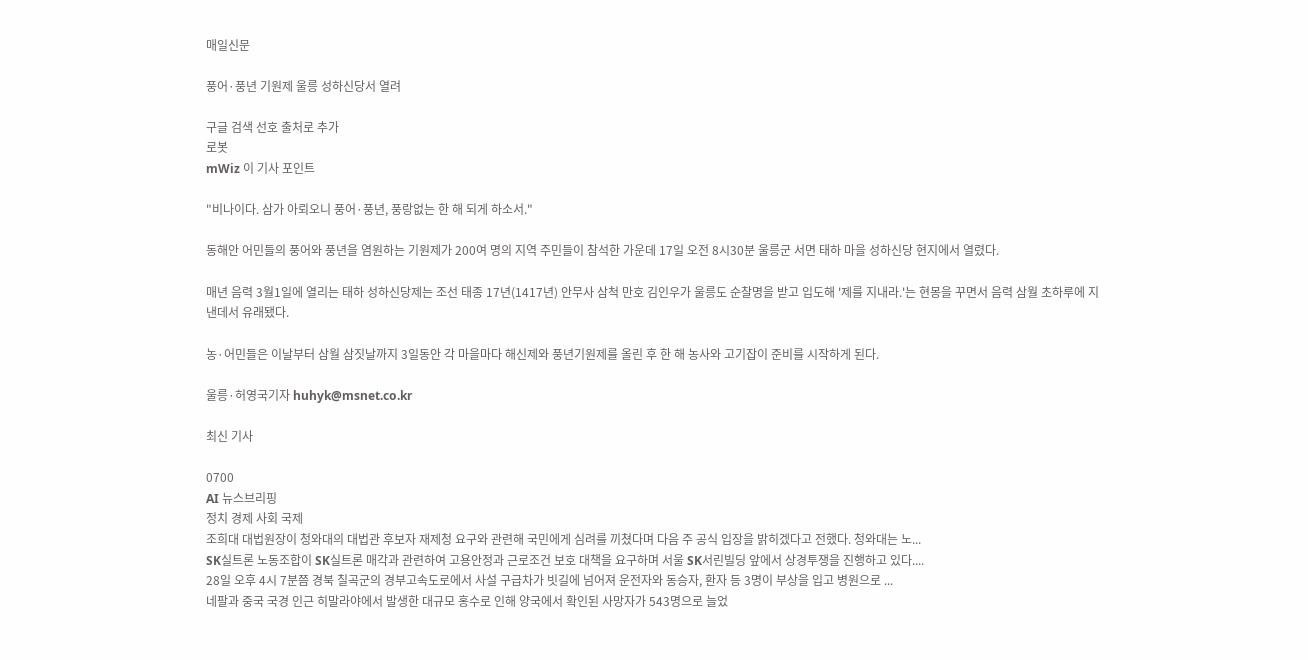매일신문

풍어·풍년 기원제 울릉 성하신당서 열려

구글 검색 선호 출처로 추가
로봇
mWiz 이 기사 포인트

"비나이다. 삼가 아뢰오니 풍어·풍년, 풍랑없는 한 해 되게 하소서."

동해안 어민들의 풍어와 풍년을 염원하는 기원제가 200여 명의 지역 주민들이 참석한 가운데 17일 오전 8시30분 울릉군 서면 태하 마을 성하신당 현지에서 열렸다.

매년 음력 3월1일에 열리는 태하 성하신당제는 조선 태종 17년(1417년) 안무사 삼척 만호 김인우가 울릉도 순찰명을 받고 입도해 '제를 지내라.'는 현몽을 꾸면서 음력 삼월 초하루에 지낸데서 유래됐다.

농·어민들은 이날부터 삼월 삼짓날까지 3일동안 각 마을마다 해신제와 풍년기원제를 올린 후 한 해 농사와 고기잡이 준비를 시작하게 된다.

울릉·허영국기자 huhyk@msnet.co.kr

최신 기사

0700
AI 뉴스브리핑
정치 경제 사회 국제
조희대 대법원장이 청와대의 대법관 후보자 재제청 요구와 관련해 국민에게 심려를 끼쳤다며 다음 주 공식 입장을 밝히겠다고 전했다. 청와대는 노...
SK실트론 노동조합이 SK실트론 매각과 관련하여 고용안정과 근로조건 보호 대책을 요구하며 서울 SK서린빌딩 앞에서 상경투쟁을 진행하고 있다....
28일 오후 4시 7분쯤 경북 칠곡군의 경부고속도로에서 사설 구급차가 빗길에 넘어져 운전자와 동승자, 환자 등 3명이 부상을 입고 병원으로 ...
네팔과 중국 국경 인근 히말라야에서 발생한 대규모 홍수로 인해 양국에서 확인된 사망자가 543명으로 늘었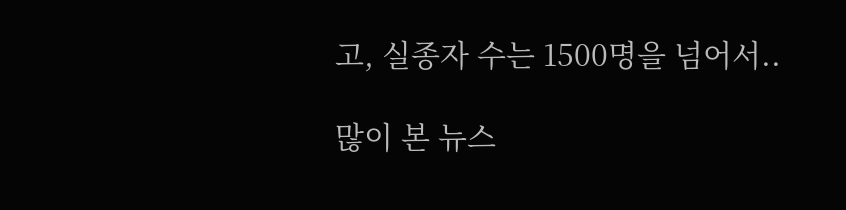고, 실종자 수는 1500명을 넘어서..

많이 본 뉴스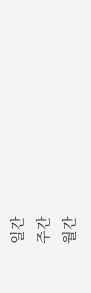일간
주간
월간